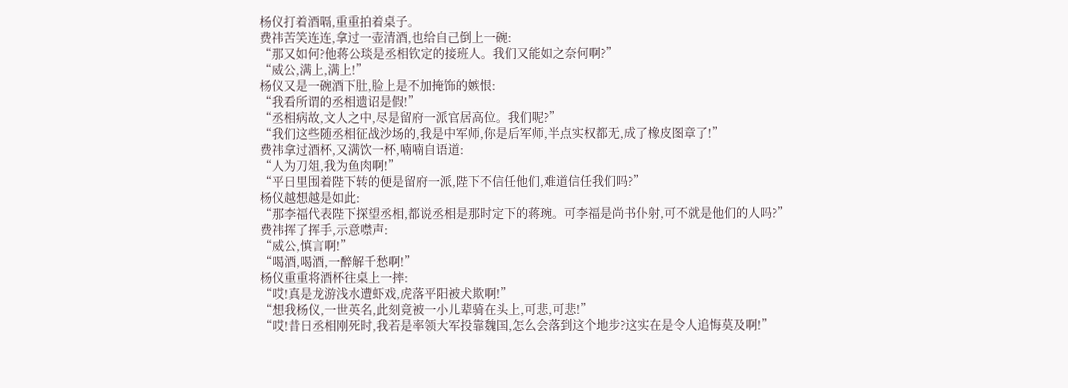杨仪打着酒嗝,重重拍着桌子。
费祎苦笑连连,拿过一壶清酒,也给自己倒上一碗:
“那又如何?他蒋公琰是丞相钦定的接班人。我们又能如之奈何啊?”
“威公,满上,满上!”
杨仪又是一碗酒下肚,脸上是不加掩饰的嫉恨:
“我看所谓的丞相遗诏是假!”
“丞相病故,文人之中,尽是留府一派官居高位。我们呢?”
“我们这些随丞相征战沙场的,我是中军师,你是后军师,半点实权都无,成了橡皮图章了!”
费祎拿过酒杯,又满饮一杯,喃喃自语道:
“人为刀俎,我为鱼肉啊!”
“平日里围着陛下转的便是留府一派,陛下不信任他们,难道信任我们吗?”
杨仪越想越是如此:
“那李福代表陛下探望丞相,都说丞相是那时定下的蒋琬。可李福是尚书仆射,可不就是他们的人吗?”
费祎挥了挥手,示意噤声:
“威公,慎言啊!”
“喝酒,喝酒,一醉解千愁啊!”
杨仪重重将酒杯往桌上一摔:
“哎!真是龙游浅水遭虾戏,虎落平阳被犬欺啊!”
“想我杨仪,一世英名,此刻竟被一小儿辈骑在头上,可悲,可悲!”
“哎!昔日丞相刚死时,我若是率领大军投靠魏国,怎么会落到这个地步?这实在是令人追悔莫及啊!”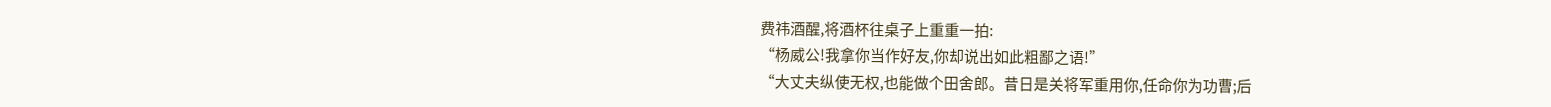费祎酒醒,将酒杯往桌子上重重一拍:
“杨威公!我拿你当作好友,你却说出如此粗鄙之语!”
“大丈夫纵使无权,也能做个田舍郎。昔日是关将军重用你,任命你为功曹;后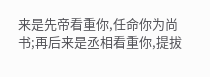来是先帝看重你,任命你为尚书;再后来是丞相看重你,提拔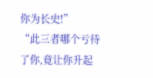你为长史!”
“此三者哪个亏待了你,竟让你升起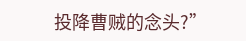投降曹贼的念头?”